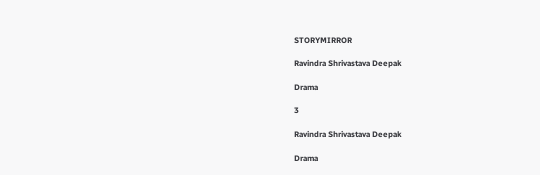STORYMIRROR

Ravindra Shrivastava Deepak

Drama

3

Ravindra Shrivastava Deepak

Drama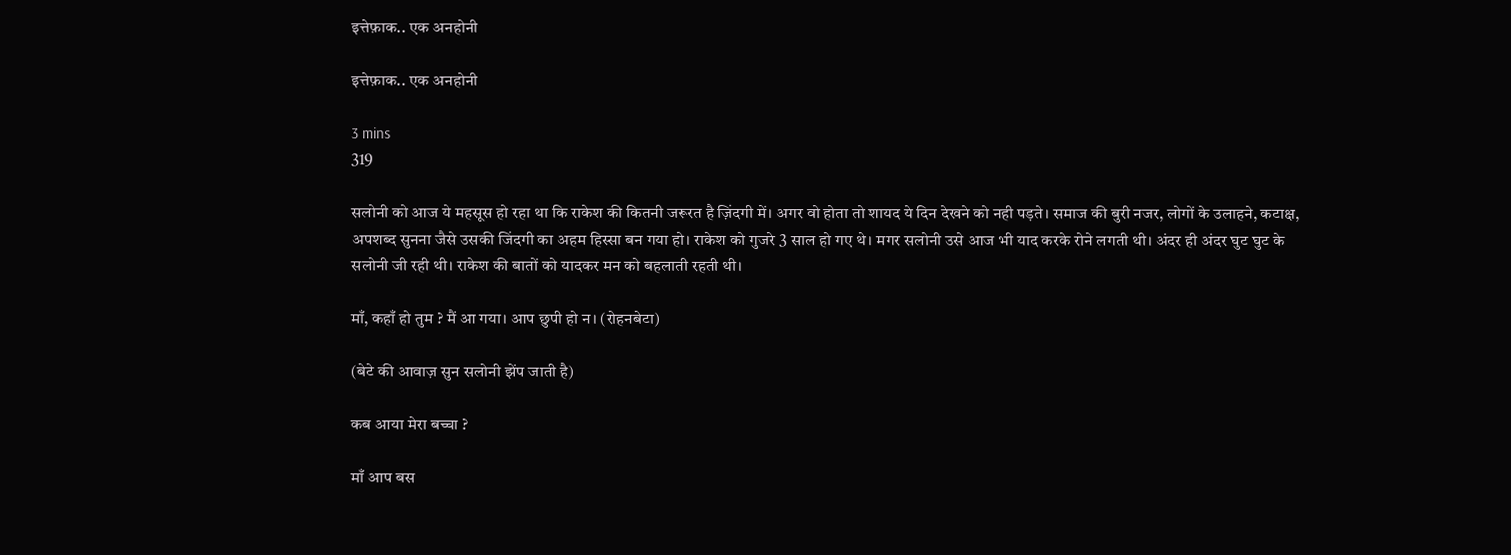इत्तेफ़ाक.. एक अनहोनी

इत्तेफ़ाक.. एक अनहोनी

3 mins
319

सलोनी को आज ये महसूस हो रहा था कि राकेश की कितनी जरूरत है ज़िंदगी में। अगर वो होता तो शायद ये दिन देखने को नही पड़ते। समाज की बुरी नजर, लोगों के उलाहने, कटाक्ष, अपशब्द सुनना जैसे उसकी जिंदगी का अहम हिस्सा बन गया हो। राकेश को गुजरे 3 साल हो गए थे। मगर सलोनी उसे आज भी याद करके रोने लगती थी। अंदर ही अंदर घुट घुट के सलोनी जी रही थी। राकेश की बातों को यादकर मन को बहलाती रहती थी।

माँ, कहाँ हो तुम ? मैं आ गया। आप छुपी हो न। (रोहनबेटा)

(बेटे की आवाज़ सुन सलोनी झेंप जाती है)

कब आया मेरा बच्चा ?

माँ आप बस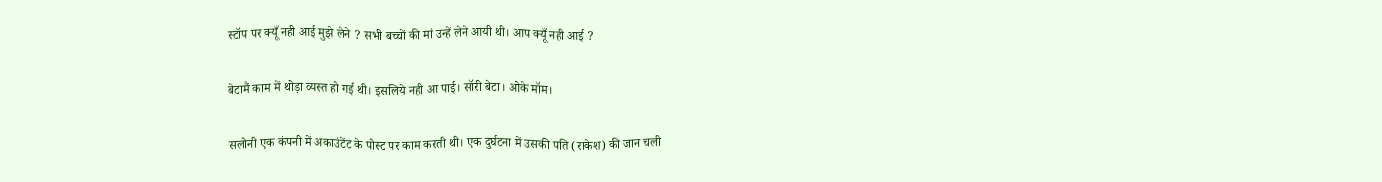स्टॉप पर क्यूँ नही आई मुझे लेने ? सभी बच्चों की मां उन्हें लेने आयी थी। आप क्यूँ नही आई ?

बेटामैं काम में थोड़ा व्यस्त हो गई थी। इसलिये नही आ पाई। सॉरी बेटा। ओके मॉम।

सलोनी एक कंपनी में अकाउंटेंट के पोस्ट पर काम करती थी। एक दुर्घटना में उसकी पति (राकेश) की जान चली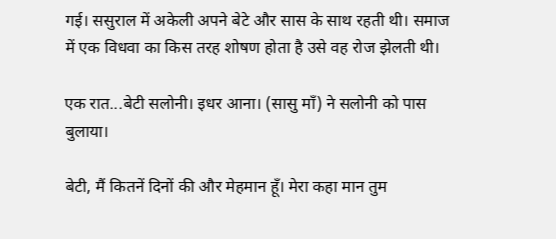गई। ससुराल में अकेली अपने बेटे और सास के साथ रहती थी। समाज में एक विधवा का किस तरह शोषण होता है उसे वह रोज झेलती थी।

एक रात...बेटी सलोनी। इधर आना। (सासु माँ) ने सलोनी को पास बुलाया।

बेटी, मैं कितनें दिनों की और मेहमान हूँ। मेरा कहा मान तुम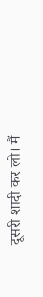दूसरी शादी कर लो। मैं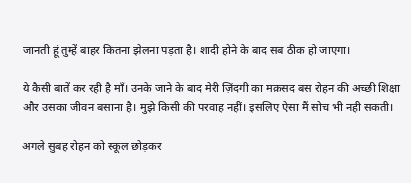जानती हूं तुम्हें बाहर कितना झेलना पड़ता है। शादी होने के बाद सब ठीक हो जाएगा।

ये कैसी बातें कर रही है माँ। उनके जाने के बाद मेरी ज़िंदगी का मक़सद बस रोहन की अच्छी शिक्षा और उसका जीवन बसाना है। मुझे किसी की परवाह नहीं। इसलिए ऐसा मैं सोच भी नही सकती।

अगले सुबह रोहन को स्कूल छोड़कर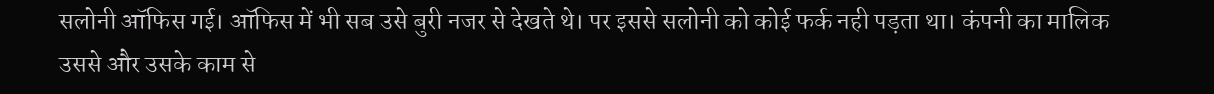सलोनी ऑफिस गई। ऑफिस में भी सब उसे बुरी नजर से देखते थे। पर इससे सलोनी को कोई फर्क नही पड़ता था। कंपनी का मालिक उससे और उसके काम से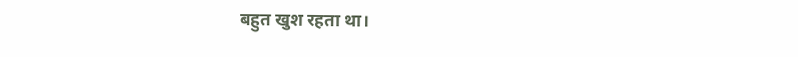बहुत खुश रहता था।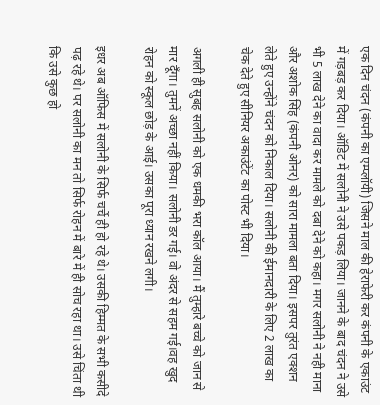एक दिन चंदन (कंपनी का एम्प्लॉयी) जिसने माल की हेराफेरी कर कंपनी के एकाउंट में गड़बड़ कर दिया। ऑडिट में सलोनी ने उसे पकड़ लिया। जानने के बाद चंदन ने उसे भी 5 लाख देने का वादा कर मामले को दबा देने को कहा। मगर सलोनी ने नही माना और अशोक सिंह (कंपनी ओनर) को सारा मामला बता दिया। इसपर तुरंत एक्शन लेते हुए उन्होंने चंदन को निकाल दिया। सलोनी की ईमानदारी के लिए 2 लाख का चेक देते हुए सीनियर अकाउंटेंट का पोस्ट भी दिया।

अगली ही सुबह सलोनी को एक धमकी भरा कॉल आया। मैं तुम्हारे बच्चे को जान से मार दूँगा। तुमनें अच्छा नहीं किया। सलोनी डर गई। वो अंदर से सहम गई।वह खुद रोहन को स्कूल छोड़ के आई। उसका पूरा ध्यान रखने लगी।

इधर अब ऑफिस में सलोनी के सिर्फ चर्चे ही हो रहे थे। उसकी हिम्मत के सभी कसीदे पढ़ रहे थे। पर सलोनी का मन तो सिर्फ रोहन में बारे में ही सोच रहा था। उसे चिंता थी कि उसे कुछ हो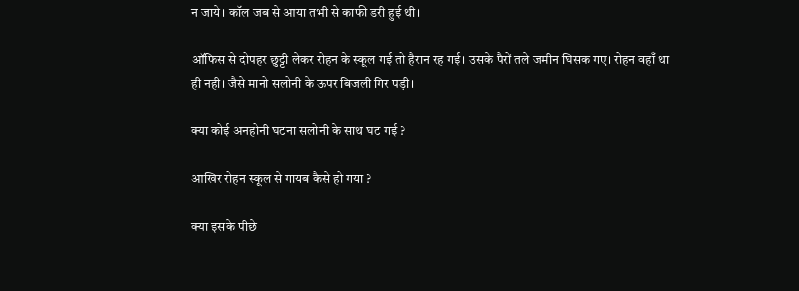न जाये। कॉल जब से आया तभी से काफी डरी हुई थी।

ऑफिस से दोपहर छुट्टी लेकर रोहन के स्कूल गई तो हैरान रह गई। उसके पैरों तले जमीन घिसक गए। रोहन वहाँ था ही नही। जैसे मानो सलोनी के ऊपर बिजली गिर पड़ी।

क्या कोई अनहोनी घटना सलोनी के साथ घट गई ?

आखिर रोहन स्कूल से गायब कैसे हो गया ?

क्या इसके पीछे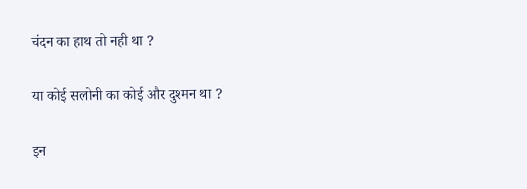चंदन का हाथ तो नही था ?

या कोई सलोनी का कोई और दुश्मन था ?

इन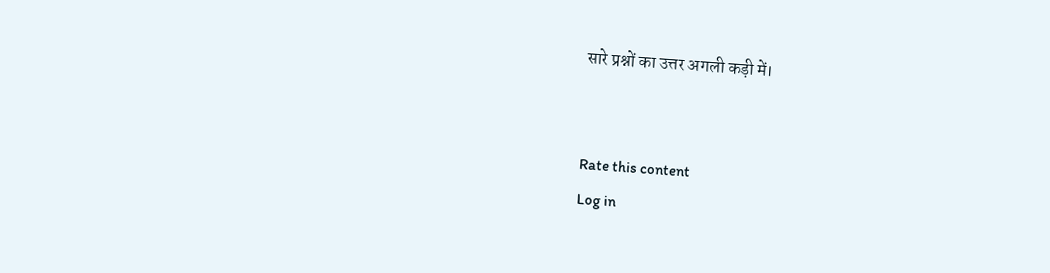सारे प्रश्नों का उत्तर अगली कड़ी में।


Rate this content
Log in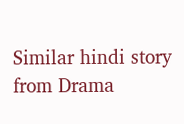Similar hindi story from Drama